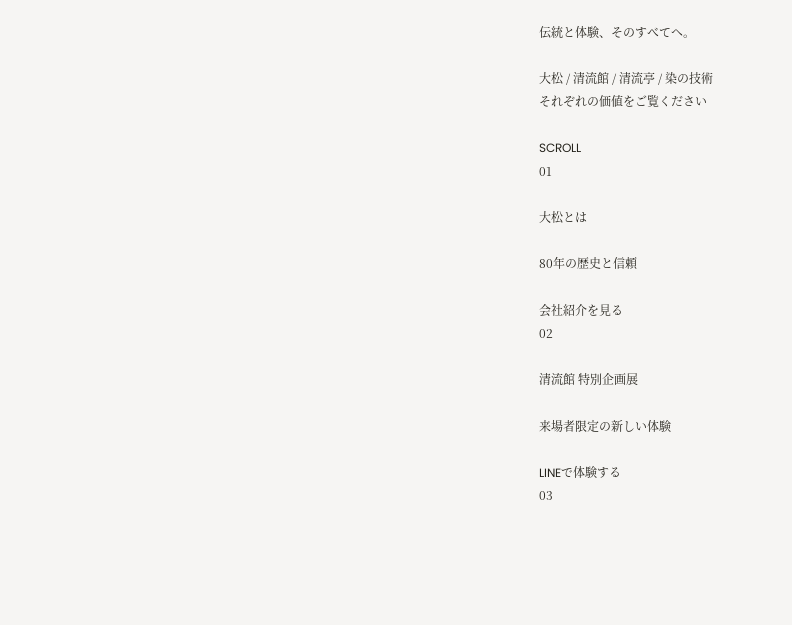伝統と体験、そのすべてへ。

大松 / 清流館 / 清流亭 / 染の技術
それぞれの価値をご覧ください

SCROLL
01

大松とは

80年の歴史と信頼

会社紹介を見る
02

清流館 特別企画展

来場者限定の新しい体験

LINEで体験する
03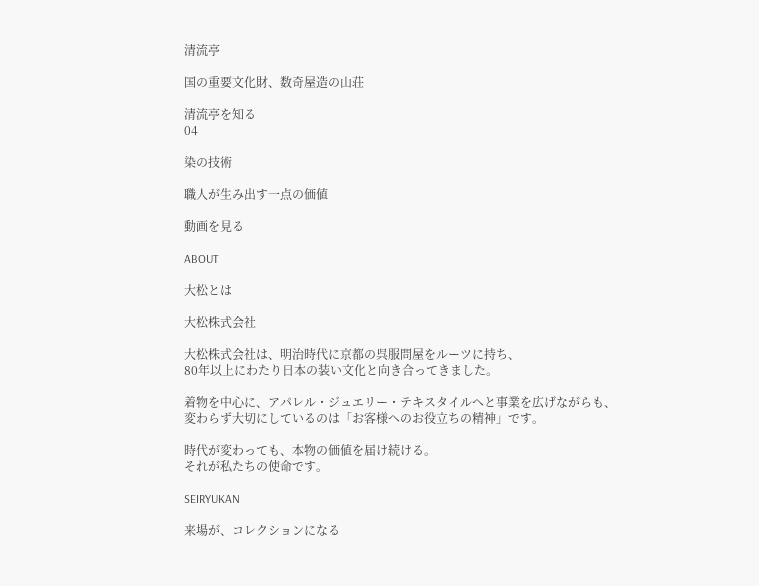清流亭

国の重要文化財、数奇屋造の山荘

清流亭を知る
04

染の技術

職人が生み出す一点の価値

動画を見る

ABOUT

大松とは

大松株式会社

大松株式会社は、明治時代に京都の呉服問屋をルーツに持ち、
80年以上にわたり日本の装い文化と向き合ってきました。

着物を中心に、アパレル・ジュエリー・テキスタイルへと事業を広げながらも、
変わらず大切にしているのは「お客様へのお役立ちの精神」です。

時代が変わっても、本物の価値を届け続ける。
それが私たちの使命です。

SEIRYUKAN

来場が、コレクションになる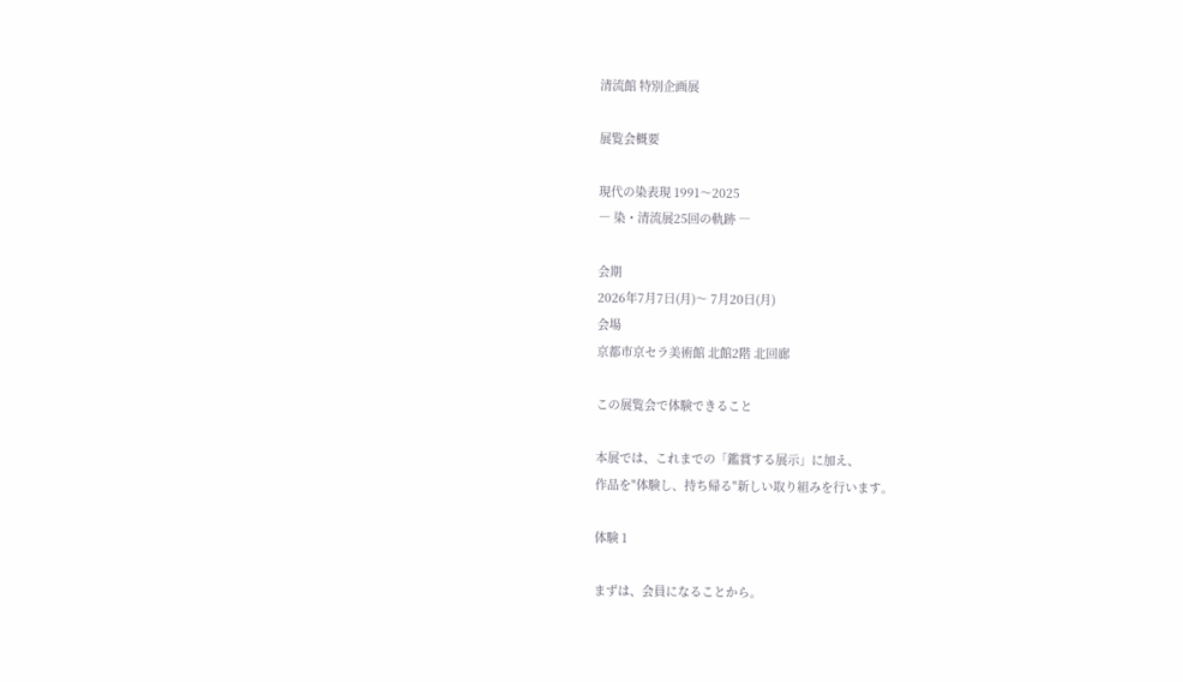清流館 特別企画展

展覧会概要

現代の染表現 1991〜2025
― 染・清流展25回の軌跡 ―

会期
2026年7月7日(月)〜 7月20日(月)
会場
京都市京セラ美術館 北館2階 北回廊

この展覧会で体験できること

本展では、これまでの「鑑賞する展示」に加え、
作品を"体験し、持ち帰る"新しい取り組みを行います。

体験 1

まずは、会員になることから。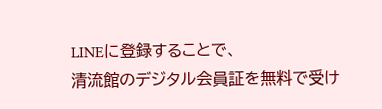LINEに登録することで、
清流館のデジタル会員証を無料で受け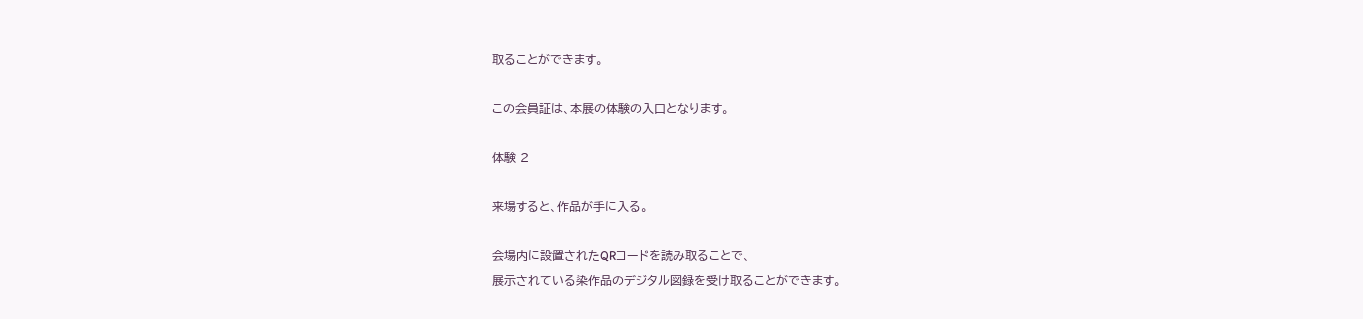取ることができます。

この会員証は、本展の体験の入口となります。

体験 2

来場すると、作品が手に入る。

会場内に設置されたQRコードを読み取ることで、
展示されている染作品のデジタル図録を受け取ることができます。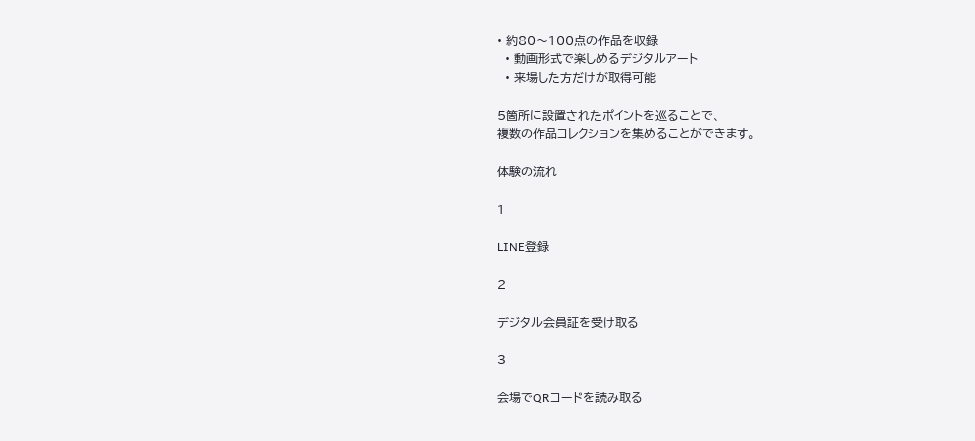• 約80〜100点の作品を収録
  • 動画形式で楽しめるデジタルアート
  • 来場した方だけが取得可能

5箇所に設置されたポイントを巡ることで、
複数の作品コレクションを集めることができます。

体験の流れ

1

LINE登録

2

デジタル会員証を受け取る

3

会場でQRコードを読み取る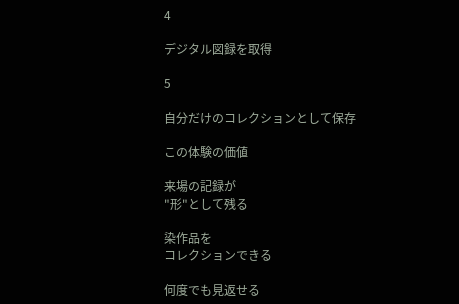4

デジタル図録を取得

5

自分だけのコレクションとして保存

この体験の価値

来場の記録が
"形"として残る

染作品を
コレクションできる

何度でも見返せる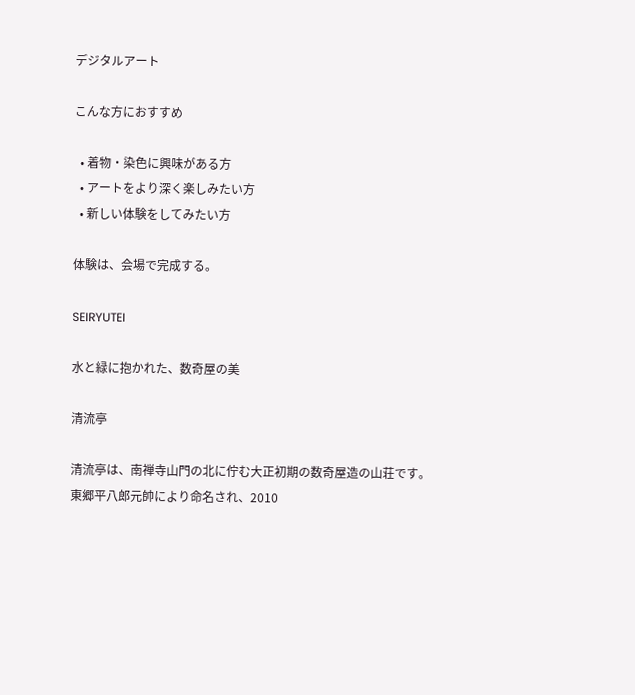デジタルアート

こんな方におすすめ

  • 着物・染色に興味がある方
  • アートをより深く楽しみたい方
  • 新しい体験をしてみたい方

体験は、会場で完成する。

SEIRYUTEI

水と緑に抱かれた、数奇屋の美

清流亭

清流亭は、南禅寺山門の北に佇む大正初期の数奇屋造の山荘です。
東郷平八郎元帥により命名され、2010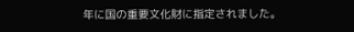年に国の重要文化財に指定されました。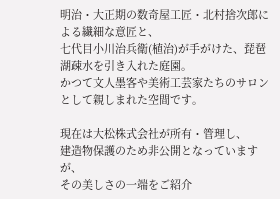明治・大正期の数奇屋工匠・北村捨次郎による繊細な意匠と、
七代目小川治兵衛(植治)が手がけた、琵琶湖疎水を引き入れた庭園。
かつて文人墨客や美術工芸家たちのサロンとして親しまれた空間です。

現在は大松株式会社が所有・管理し、
建造物保護のため非公開となっていますが、
その美しさの一端をご紹介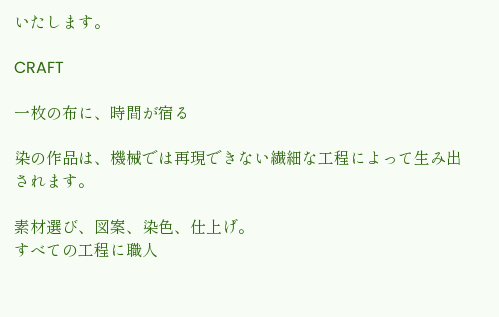いたします。

CRAFT

一枚の布に、時間が宿る

染の作品は、機械では再現できない繊細な工程によって生み出されます。

素材選び、図案、染色、仕上げ。
すべての工程に職人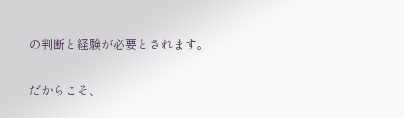の判断と経験が必要とされます。

だからこそ、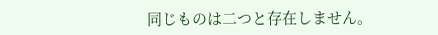同じものは二つと存在しません。